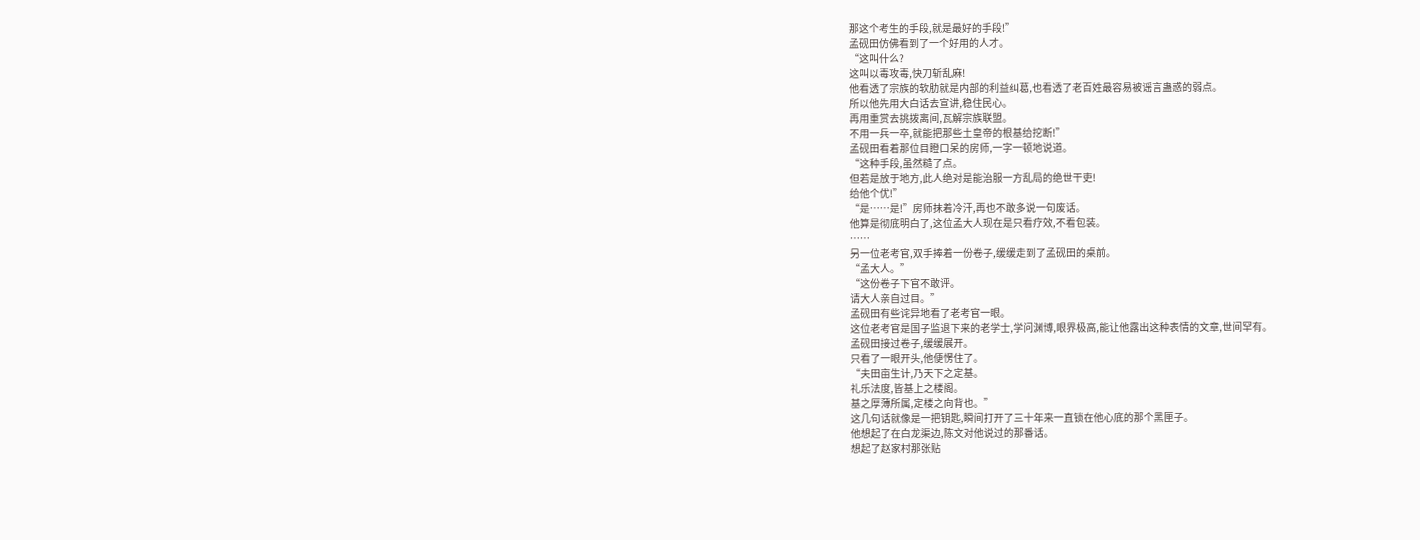那这个考生的手段,就是最好的手段!”
孟砚田仿佛看到了一个好用的人才。
“这叫什么?
这叫以毒攻毒,快刀斩乱麻!
他看透了宗族的软肋就是内部的利益纠葛,也看透了老百姓最容易被谣言蛊惑的弱点。
所以他先用大白话去宣讲,稳住民心。
再用重赏去挑拨离间,瓦解宗族联盟。
不用一兵一卒,就能把那些土皇帝的根基给挖断!”
孟砚田看着那位目瞪口呆的房师,一字一顿地说道。
“这种手段,虽然糙了点。
但若是放于地方,此人绝对是能治服一方乱局的绝世干吏!
给他个优!”
“是……是!”房师抹着冷汗,再也不敢多说一句废话。
他算是彻底明白了,这位孟大人现在是只看疗效,不看包装。
……
另一位老考官,双手捧着一份卷子,缓缓走到了孟砚田的桌前。
“孟大人。”
“这份卷子下官不敢评。
请大人亲自过目。”
孟砚田有些诧异地看了老考官一眼。
这位老考官是国子监退下来的老学士,学问渊博,眼界极高,能让他露出这种表情的文章,世间罕有。
孟砚田接过卷子,缓缓展开。
只看了一眼开头,他便愣住了。
“夫田亩生计,乃天下之定基。
礼乐法度,皆基上之楼阁。
基之厚薄所属,定楼之向背也。”
这几句话就像是一把钥匙,瞬间打开了三十年来一直锁在他心底的那个黑匣子。
他想起了在白龙渠边,陈文对他说过的那番话。
想起了赵家村那张贴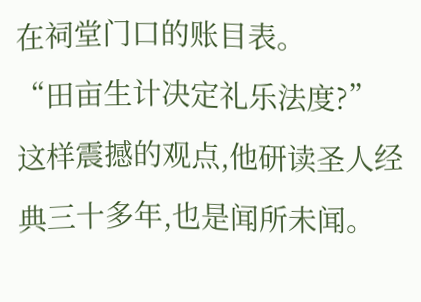在祠堂门口的账目表。
“田亩生计决定礼乐法度?”
这样震撼的观点,他研读圣人经典三十多年,也是闻所未闻。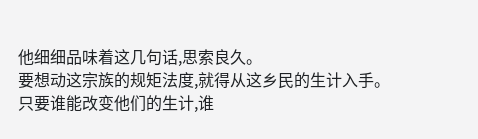他细细品味着这几句话,思索良久。
要想动这宗族的规矩法度,就得从这乡民的生计入手。
只要谁能改变他们的生计,谁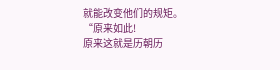就能改变他们的规矩。
“原来如此!
原来这就是历朝历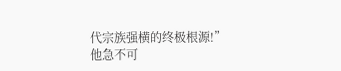代宗族强横的终极根源!”
他急不可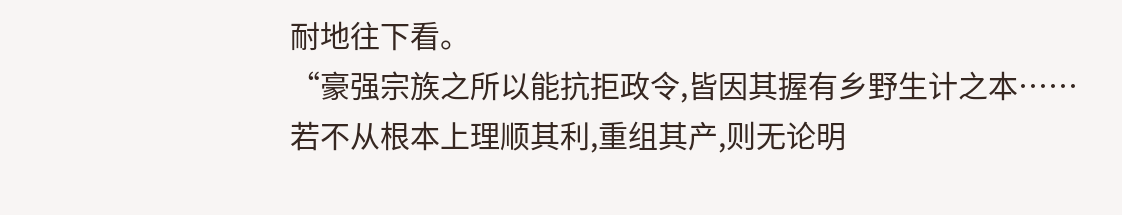耐地往下看。
“豪强宗族之所以能抗拒政令,皆因其握有乡野生计之本……
若不从根本上理顺其利,重组其产,则无论明